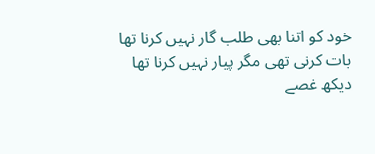خود کو اتنا بھی طلب گار نہیں کرنا تھا
بات کرنی تھی مگر پیار نہیں کرنا تھا
دیکھ غصے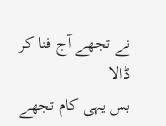نے تجھے آج فنا کر ڈالا
بس یہی کام تجھے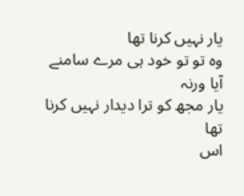یار نہیں کرنا تھا
وہ تو تو خود ہی مرے سامنے آیا ورنہ
یار مجھ کو ترا دیدار نہیں کرنا تھا
اس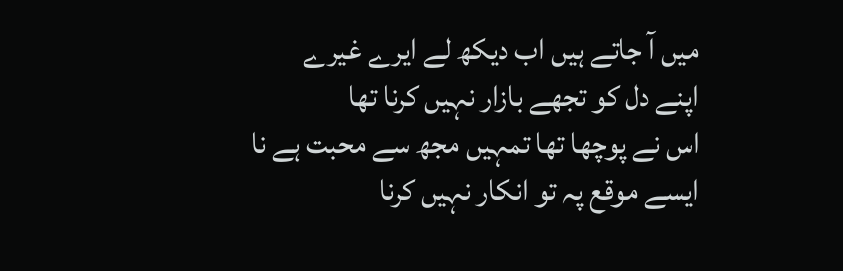میں آ جاتے ہیں اب دیکھ لے ایرے غیرے
اپنے دل کو تجھے بازار نہیں کرنا تھا
اس نے پوچھا تھا تمہیں مجھ سے محبت ہے نا
ایسے موقع پہ تو انکار نہیں کرنا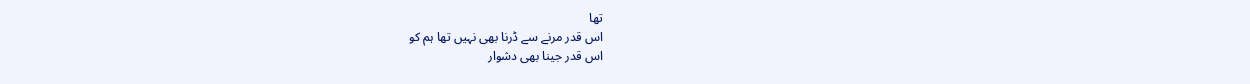تھا
اس قدر مرنے سے ڈرنا بھی نہیں تھا ہم کو
اس قدر جینا بھی دشوار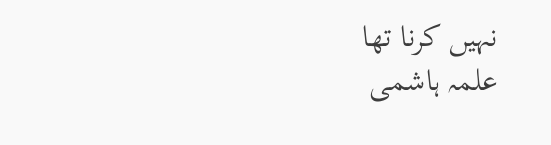نہیں کرنا تھا
علمہ ہاشمی